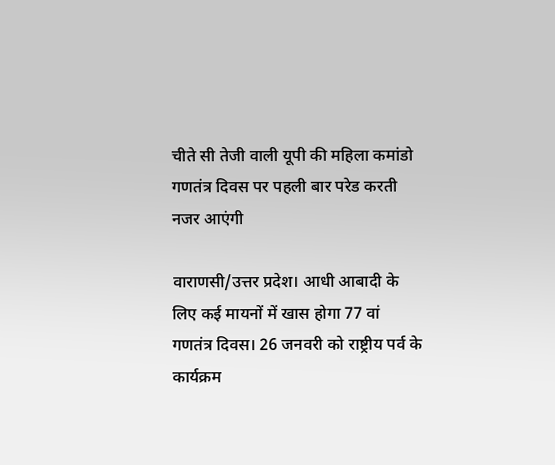चीते सी तेजी वाली यूपी की महिला कमांडो गणतंत्र दिवस पर पहली बार परेड करती नजर आएंगी

वाराणसी/उत्तर प्रदेश। आधी आबादी के लिए कई मायनों में खास होगा 77 वां गणतंत्र दिवस। 26 जनवरी को राष्ट्रीय पर्व के कार्यक्रम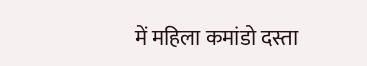में महिला कमांडो दस्ता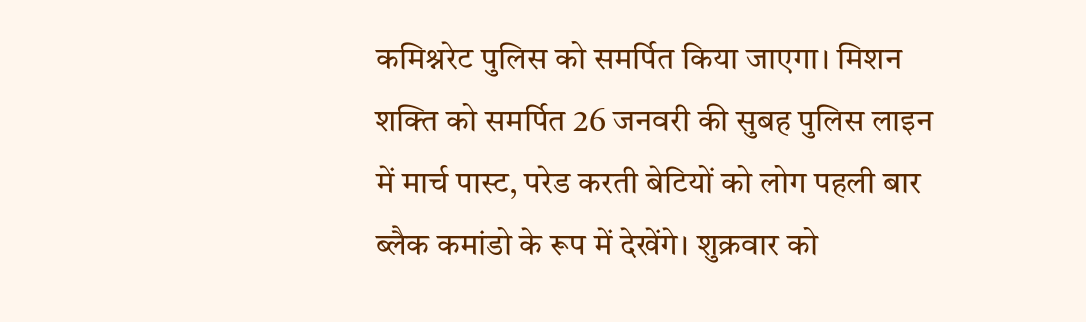कमिश्नरेट पुलिस को समर्पित किया जाएगा। मिशन शक्ति को समर्पित 26 जनवरी की सुबह पुलिस लाइन में मार्च पास्ट, परेड करती बेटियों को लोग पहली बार ब्लैक कमांडो के रूप में देखेंगे। शुक्रवार को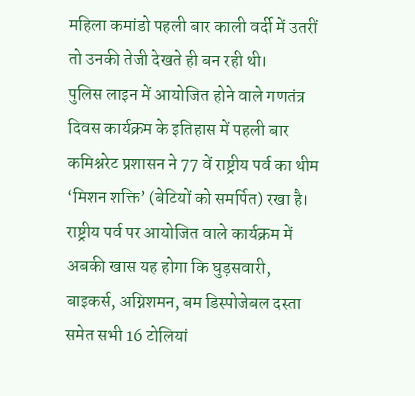महिला कमांडो पहली बार काली वर्दी में उतरीं तो उनकी तेजी देखते ही बन रही थी।
पुलिस लाइन में आयोजित होने वाले गणतंत्र दिवस कार्यक्रम के इतिहास में पहली बार कमिश्नरेट प्रशासन ने 77 वें राष्ट्रीय पर्व का थीम ‘मिशन शक्ति’ (बेटियों को समर्पित) रखा है। राष्ट्रीय पर्व पर आयोजित वाले कार्यक्रम में अबकी खास यह होगा कि घुड़सवारी, बाइकर्स, अग्निशमन, बम डिस्पोजेबल दस्ता समेत सभी 16 टोलियां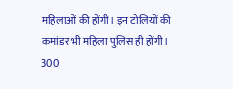महिलाओं की होंगी। इन टोलियों की कमांडर भी महिला पुलिस ही होंगी।
300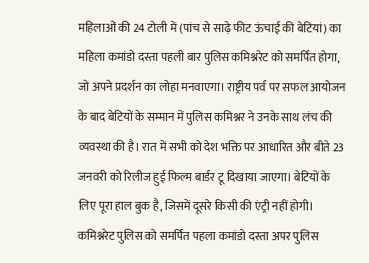महिलाओं की 24 टोली में (पांच से साढ़े फीट ऊंचाई की बेटियां) का महिला कमांडो दस्ता पहली बार पुलिस कमिश्नरेट को समर्पित होगा, जो अपने प्रदर्शन का लोहा मनवाएगा। राष्ट्रीय पर्व पर सफल आयोजन के बाद बेटियों के सम्मान में पुलिस कमिश्नर ने उनके साथ लंच की व्यवस्था की है। रात में सभी को देश भक्ति पर आधारित और बीते 23 जनवरी को रिलीज हुई फिल्म बार्डर टू दिखाया जाएगा। बेटियों के लिए पूरा हाल बुक है, जिसमें दूसरे किसी की एंट्री नहीं होगी।
कमिश्नरेट पुलिस को समर्पित पहला कमांडो दस्ता अपर पुलिस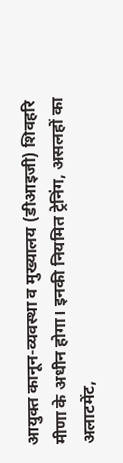आयुक्त कानून-व्यवस्था व मुख्यालय (डीआइजी) शिवहरि मीणा के अधीन होगा। इनकी नियमित ट्रेनिंग, असलहों का अलाटमेंट,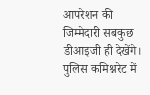आपरेशन की जिम्मेदारी सबकुछ डीआइजी ही देखेंगे। पुलिस कमिश्नरेट में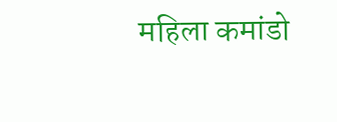महिला कमांडो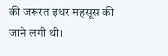की जरूरत इधर महसूस की जाने लगी थी।